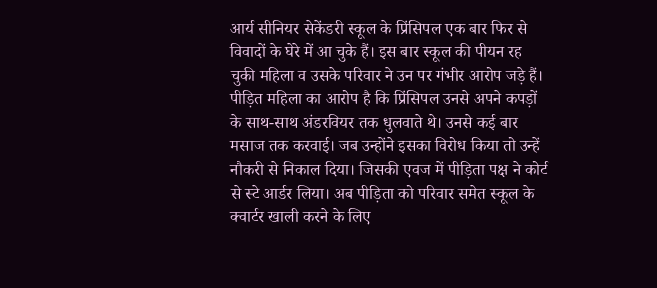आर्य सीनियर सेकेंडरी स्कूल के प्रिंसिपल एक बार फिर से विवादों के घेरे में आ चुके हैं। इस बार स्कूल की पीयन रह चुकी महिला व उसके परिवार ने उन पर गंभीर आरोप जड़े हैं। पीड़ित महिला का आरोप है कि प्रिंसिपल उनसे अपने कपड़ों के साथ-साथ अंडरवियर तक धुलवाते थे। उनसे कई बार मसाज तक करवाई। जब उन्होंने इसका विरोध किया तो उन्हें नौकरी से निकाल दिया। जिसकी एवज में पीड़िता पक्ष ने कोर्ट से स्टे आर्डर लिया। अब पीड़िता को परिवार समेत स्कूल के क्वार्टर खाली करने के लिए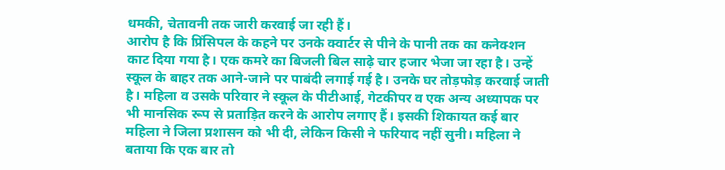धमकी, चेतावनी तक जारी करवाई जा रही हैं।
आरोप है कि प्रिंसिपल के कहने पर उनके क्वार्टर से पीने के पानी तक का कनेक्शन काट दिया गया है। एक कमरे का बिजली बिल साढ़े चार हजार भेजा जा रहा है। उन्हें स्कूल के बाहर तक आने-जाने पर पाबंदी लगाई गई है। उनके घर तोड़फोड़ करवाई जाती है। महिला व उसके परिवार ने स्कूल के पीटीआई, गेटकीपर व एक अन्य अध्यापक पर भी मानसिक रूप से प्रताड़ित करने के आरोप लगाए हैं। इसकी शिकायत कई बार महिला ने जिला प्रशासन को भी दी, लेकिन किसी ने फरियाद नहीं सुनी। महिला ने बताया कि एक बार तो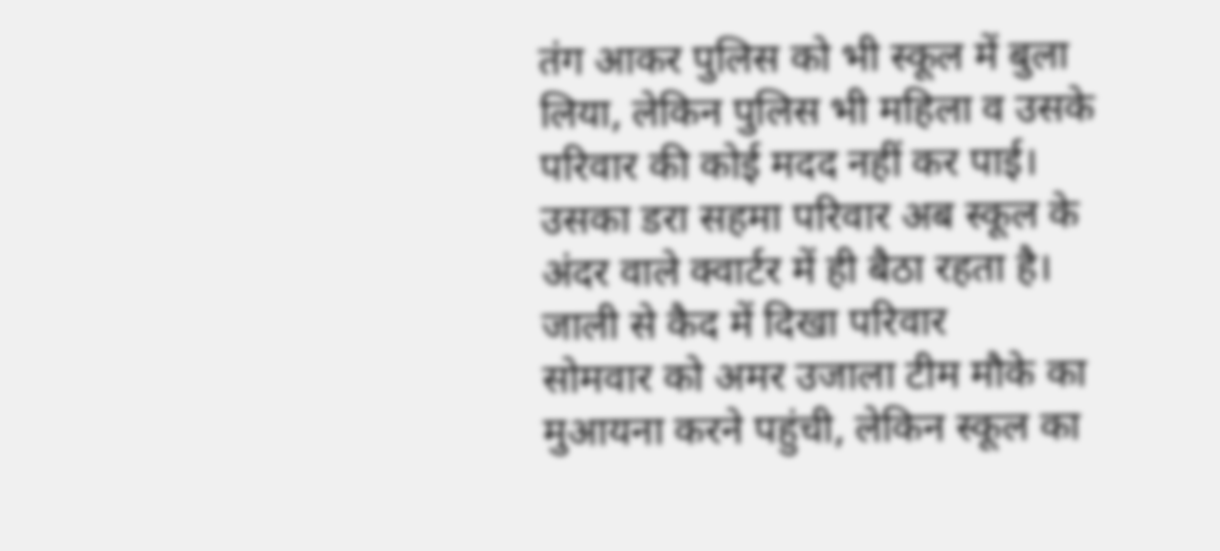तंग आकर पुलिस को भी स्कूल में बुला लिया, लेकिन पुलिस भी महिला व उसके परिवार की कोई मदद नहीं कर पाई। उसका डरा सहमा परिवार अब स्कूल के अंदर वाले क्वार्टर में ही बैठा रहता है।
जाली से कैद में दिखा परिवार
सोमवार को अमर उजाला टीम मौके का मुआयना करने पहुंची, लेकिन स्कूल का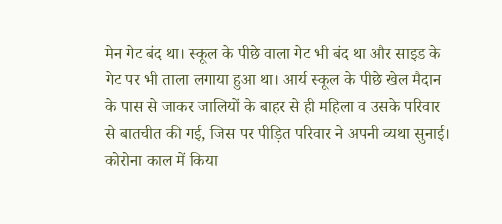मेन गेट बंद था। स्कूल के पीछे वाला गेट भी बंद था और साइड के गेट पर भी ताला लगाया हुआ था। आर्य स्कूल के पीछे खेल मैदान के पास से जाकर जालियों के बाहर से ही महिला व उसके परिवार से बातचीत की गई, जिस पर पीड़ित परिवार ने अपनी व्यथा सुनाई।
कोरोना काल में किया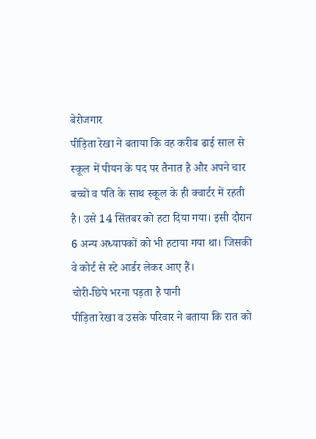बेरोजगार
पीड़िता रेखा ने बताया कि वह करीब ढाई साल से स्कूल में पीयन के पद पर तैनात है और अपने चार बच्चों व पति के साथ स्कूल के ही क्वार्टर में रहती है। उसे 14 सिंतबर को हटा दिया गया। इसी दौरान 6 अन्य अध्यापकों को भी हटाया गया था। जिसकी वे कोर्ट से स्टे आर्डर लेकर आए हैं।
चोरी-छिपे भरना पड़ता है पानी
पीड़िता रेखा व उसके परिवार ने बताया कि रात को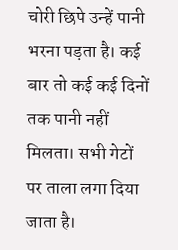चोरी छिपे उन्हें पानी भरना पड़ता है। कई बार तो कई कई दिनों तक पानी नहीं मिलता। सभी गेटों पर ताला लगा दिया जाता है।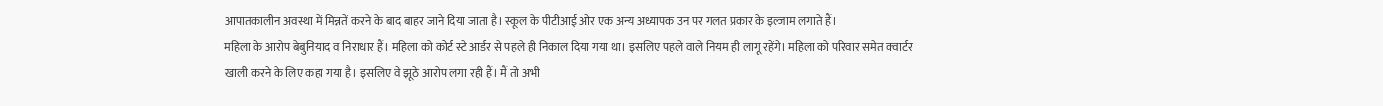आपातकालीन अवस्था में मिन्नतें करने के बाद बाहर जाने दिया जाता है। स्कूल के पीटीआई ओर एक अन्य अध्यापक उन पर गलत प्रकार के इल्जाम लगाते हैं।
महिला के आरोप बेबुनियाद व निराधार हैं। महिला को कोर्ट स्टे आर्डर से पहले ही निकाल दिया गया था। इसलिए पहले वाले नियम ही लागू रहेंगे। महिला को परिवार समेत क्वार्टर खाली करने के लिए कहा गया है। इसलिए वे झूठे आरोप लगा रही हैं। मैं तो अभी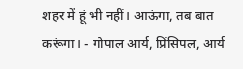शहर में हूं भी नहीं। आऊंगा, तब बात करूंगा। - गोपाल आर्य, प्रिंसिपल, आर्य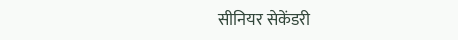सीनियर सेकेंडरी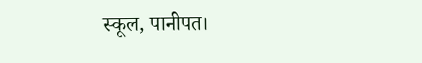स्कूल, पानीपत।